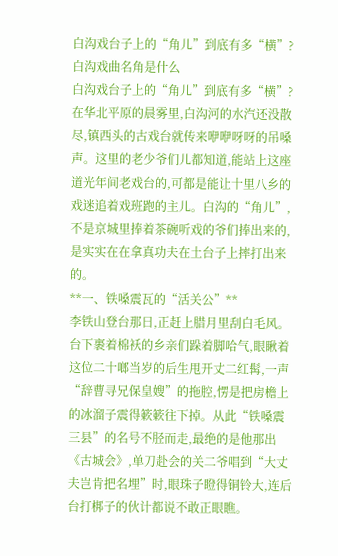白沟戏台子上的“角儿”到底有多“横”?
白沟戏曲名角是什么
白沟戏台子上的“角儿”到底有多“横”?
在华北平原的晨雾里,白沟河的水汽还没散尽,镇西头的古戏台就传来咿咿呀呀的吊嗓声。这里的老少爷们儿都知道,能站上这座道光年间老戏台的,可都是能让十里八乡的戏迷追着戏班跑的主儿。白沟的“角儿”,不是京城里捧着茶碗听戏的爷们捧出来的,是实实在在拿真功夫在土台子上摔打出来的。
**一、铁嗓震瓦的“活关公”**
李铁山登台那日,正赶上腊月里刮白毛风。台下裹着棉袄的乡亲们跺着脚哈气,眼瞅着这位二十啷当岁的后生甩开丈二红髯,一声“辞曹寻兄保皇嫂”的拖腔,愣是把房檐上的冰溜子震得簌簌往下掉。从此“铁嗓震三县”的名号不胫而走,最绝的是他那出《古城会》,单刀赴会的关二爷唱到“大丈夫岂肯把名埋”时,眼珠子瞪得铜铃大,连后台打梆子的伙计都说不敢正眼瞧。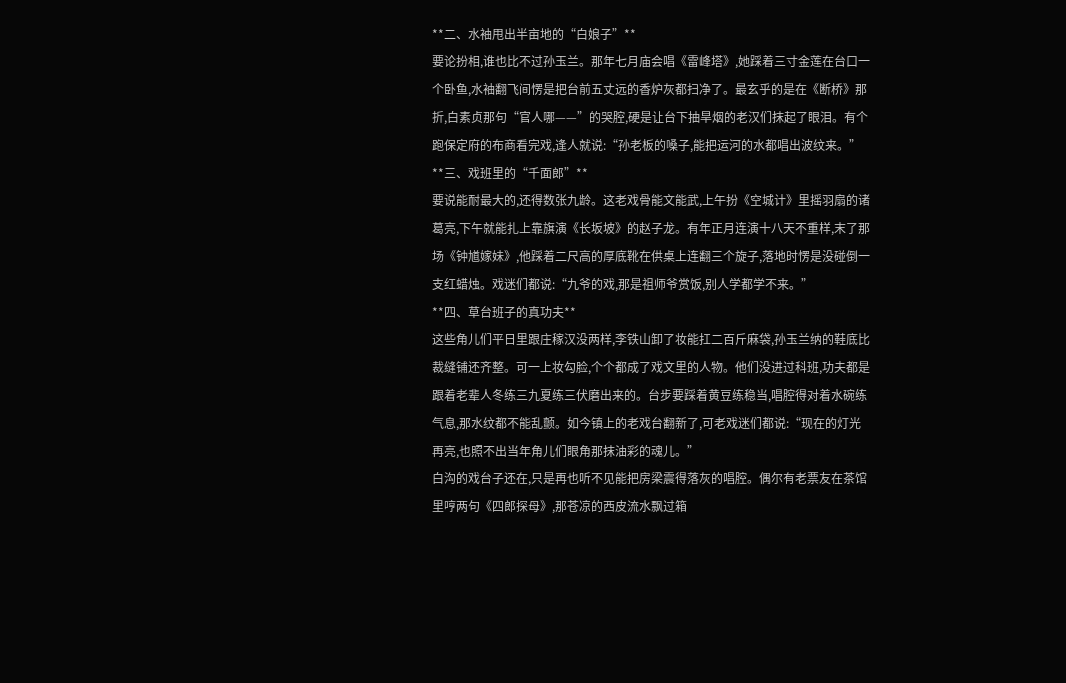**二、水袖甩出半亩地的“白娘子”**
要论扮相,谁也比不过孙玉兰。那年七月庙会唱《雷峰塔》,她踩着三寸金莲在台口一个卧鱼,水袖翻飞间愣是把台前五丈远的香炉灰都扫净了。最玄乎的是在《断桥》那折,白素贞那句“官人哪——”的哭腔,硬是让台下抽旱烟的老汉们抹起了眼泪。有个跑保定府的布商看完戏,逢人就说:“孙老板的嗓子,能把运河的水都唱出波纹来。”
**三、戏班里的“千面郎”**
要说能耐最大的,还得数张九龄。这老戏骨能文能武,上午扮《空城计》里摇羽扇的诸葛亮,下午就能扎上靠旗演《长坂坡》的赵子龙。有年正月连演十八天不重样,末了那场《钟馗嫁妹》,他踩着二尺高的厚底靴在供桌上连翻三个旋子,落地时愣是没碰倒一支红蜡烛。戏迷们都说:“九爷的戏,那是祖师爷赏饭,别人学都学不来。”
**四、草台班子的真功夫**
这些角儿们平日里跟庄稼汉没两样,李铁山卸了妆能扛二百斤麻袋,孙玉兰纳的鞋底比裁缝铺还齐整。可一上妆勾脸,个个都成了戏文里的人物。他们没进过科班,功夫都是跟着老辈人冬练三九夏练三伏磨出来的。台步要踩着黄豆练稳当,唱腔得对着水碗练气息,那水纹都不能乱颤。如今镇上的老戏台翻新了,可老戏迷们都说:“现在的灯光再亮,也照不出当年角儿们眼角那抹油彩的魂儿。”
白沟的戏台子还在,只是再也听不见能把房梁震得落灰的唱腔。偶尔有老票友在茶馆里哼两句《四郎探母》,那苍凉的西皮流水飘过箱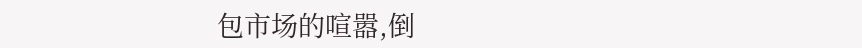包市场的喧嚣,倒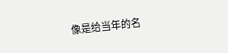像是给当年的名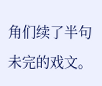角们续了半句未完的戏文。